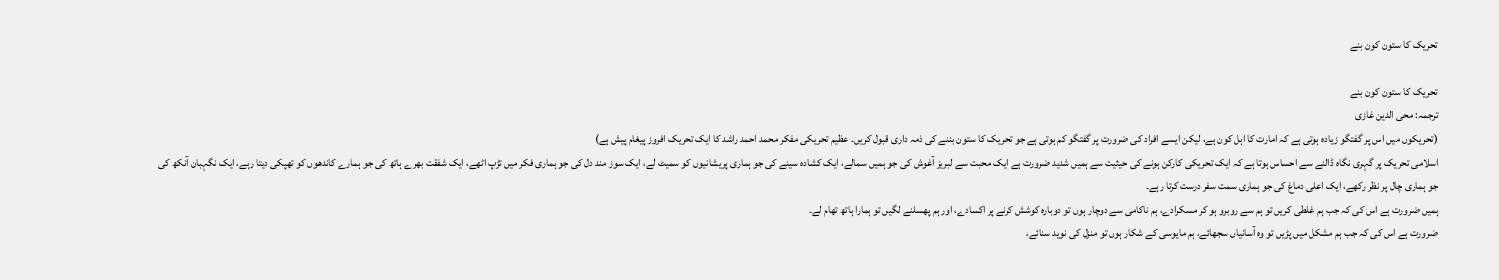تحریک کا ستون کون بنے

تحریک کا ستون کون بنے
ترجمہ: محی الدین غازی
(تحریکوں میں اس پر گفتگو زیادہ ہوتی ہے کہ امارت کا اہل کون ہے، لیکن ایسے افراد کی ضرورت پر گفتگو کم ہوتی ہے جو تحریک کا ستون بننے کی ذمہ داری قبول کریں۔ عظیم تحریکی مفکر محمد احمد راشد کا ایک تحریک افروز پیغام پیش ہے)
اسلامی تحریک پر گہری نگاہ ڈالنے سے احساس ہوتا ہے کہ ایک تحریکی کارکن ہونے کی حیثیت سے ہمیں شدید ضرورت ہے ایک محبت سے لبریز آغوش کی جو ہمیں سمالے، ایک کشادہ سینے کی جو ہماری پریشانیوں کو سمیٹ لے، ایک سوز مند دل کی جو ہماری فکر میں تڑپ اٹھے، ایک شفقت بھرے ہاتھ کی جو ہمارے کاندھوں کو تھپکی دیتا رہے، ایک نگہبان آنکھ کی جو ہماری چال پر نظر رکھے، ایک اعلی دماغ کی جو ہماری سمت سفر درست کرتا رہے۔
ہمیں ضرورت ہے اس کی کہ جب ہم غلطی کریں تو ہم سے روبرو ہو کر مسکرادے، ہم ناکامی سے دوچار ہوں تو دوبارہ کوشش کرنے پر اکسادے، اور ہم پھسلنے لگیں تو ہمارا ہاتھ تھام لے۔
ضرورت ہے اس کی کہ جب ہم مشکل میں پڑیں تو وہ آسانیاں سجھائے، ہم مایوسی کے شکار ہوں تو منزل کی نوید سنائے،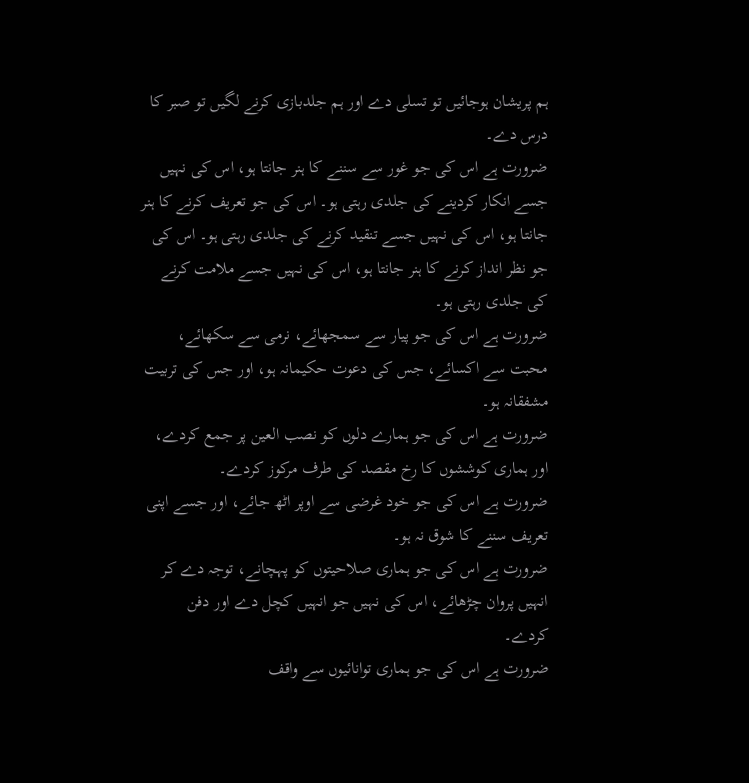ہم پریشان ہوجائیں تو تسلی دے اور ہم جلدبازی کرنے لگیں تو صبر کا درس دے۔
ضرورت ہے اس کی جو غور سے سننے کا ہنر جانتا ہو، اس کی نہیں جسے انکار کردینے کی جلدی رہتی ہو۔ اس کی جو تعریف کرنے کا ہنر جانتا ہو، اس کی نہیں جسے تنقید کرنے کی جلدی رہتی ہو۔ اس کی جو نظر انداز کرنے کا ہنر جانتا ہو، اس کی نہیں جسے ملامت کرنے کی جلدی رہتی ہو۔
ضرورت ہے اس کی جو پیار سے سمجھائے، نرمی سے سکھائے، محبت سے اکسائے، جس کی دعوت حکیمانہ ہو، اور جس کی تربیت مشفقانہ ہو۔
ضرورت ہے اس کی جو ہمارے دلوں کو نصب العین پر جمع کردے، اور ہماری کوششوں کا رخ مقصد کی طرف مرکوز کردے۔
ضرورت ہے اس کی جو خود غرضی سے اوپر اٹھ جائے، اور جسے اپنی تعریف سننے کا شوق نہ ہو۔
ضرورت ہے اس کی جو ہماری صلاحیتوں کو پہچانے، توجہ دے کر انہیں پروان چڑھائے، اس کی نہیں جو انہیں کچل دے اور دفن کردے۔
ضرورت ہے اس کی جو ہماری توانائیوں سے واقف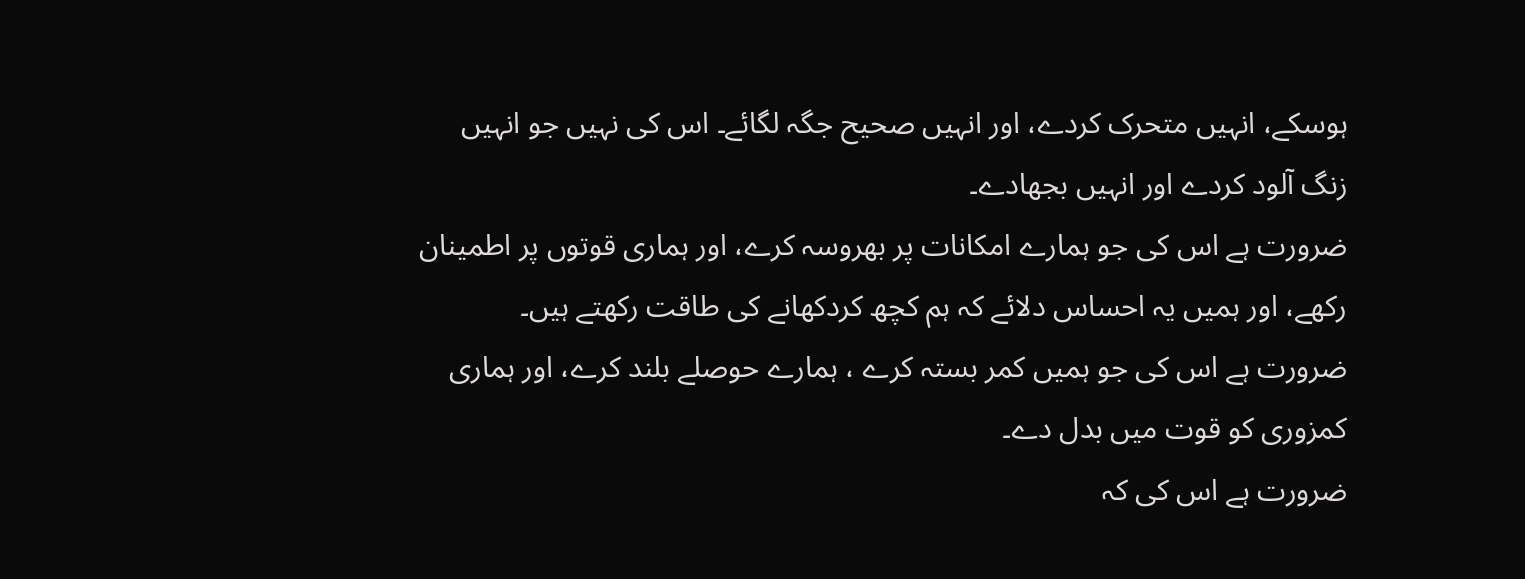ہوسکے، انہیں متحرک کردے، اور انہیں صحیح جگہ لگائے۔ اس کی نہیں جو انہیں زنگ آلود کردے اور انہیں بجھادے۔
ضرورت ہے اس کی جو ہمارے امکانات پر بھروسہ کرے، اور ہماری قوتوں پر اطمینان رکھے، اور ہمیں یہ احساس دلائے کہ ہم کچھ کردکھانے کی طاقت رکھتے ہیں۔
ضرورت ہے اس کی جو ہمیں کمر بستہ کرے ، ہمارے حوصلے بلند کرے، اور ہماری کمزوری کو قوت میں بدل دے۔
ضرورت ہے اس کی کہ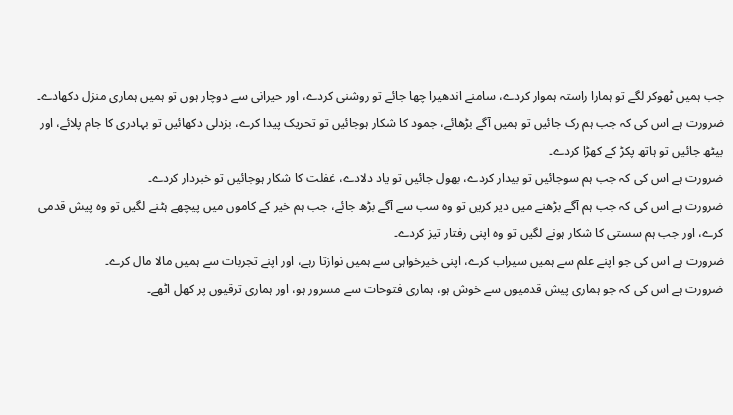جب ہمیں ٹھوکر لگے تو ہمارا راستہ ہموار کردے، سامنے اندھیرا چھا جائے تو روشنی کردے، اور حیرانی سے دوچار ہوں تو ہمیں ہماری منزل دکھادے۔
ضرورت ہے اس کی کہ جب ہم رک جائیں تو ہمیں آگے بڑھائے، جمود کا شکار ہوجائیں تو تحریک پیدا کرے، بزدلی دکھائیں تو بہادری کا جام پلائے، اور بیٹھ جائیں تو ہاتھ پکڑ کے کھڑا کردے۔
ضرورت ہے اس کی کہ جب ہم سوجائیں تو بیدار کردے، بھول جائیں تو یاد دلادے، غفلت کا شکار ہوجائیں تو خبردار کردے۔
ضرورت ہے اس کی کہ جب ہم آگے بڑھنے میں دیر کریں تو وہ سب سے آگے بڑھ جائے، جب ہم خیر کے کاموں میں پیچھے ہٹنے لگیں تو وہ پیش قدمی کرے، اور جب ہم سستی کا شکار ہونے لگیں تو وہ اپنی رفتار تیز کردے۔
ضرورت ہے اس کی جو اپنے علم سے ہمیں سیراب کرے، اپنی خیرخواہی سے ہمیں نوازتا رہے، اور اپنے تجربات سے ہمیں مالا مال کرے۔
ضرورت ہے اس کی کہ جو ہماری پیش قدمیوں سے خوش ہو، ہماری فتوحات سے مسرور ہو، اور ہماری ترقیوں پر کھل اٹھے۔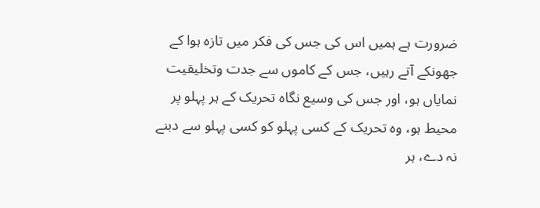ضرورت ہے ہمیں اس کی جس کی فکر میں تازہ ہوا کے جھونکے آتے رہیں، جس کے کاموں سے جدت وتخلیقیت نمایاں ہو، اور جس کی وسیع نگاہ تحریک کے ہر پہلو پر محیط ہو، وہ تحریک کے کسی پہلو کو کسی پہلو سے دبنے نہ دے، ہر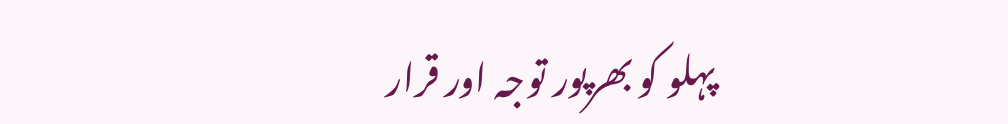پہلو کو بھرپور توجہ اور قرار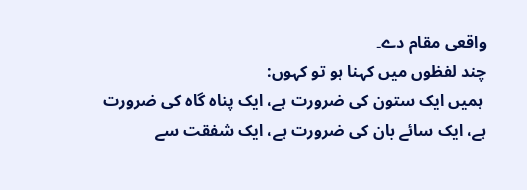واقعی مقام دے۔
چند لفظوں میں کہنا ہو تو کہوں:
 ہمیں ایک ستون کی ضرورت ہے، ایک پناہ گاہ کی ضرورت ہے، ایک سائے بان کی ضرورت ہے، ایک شفقت سے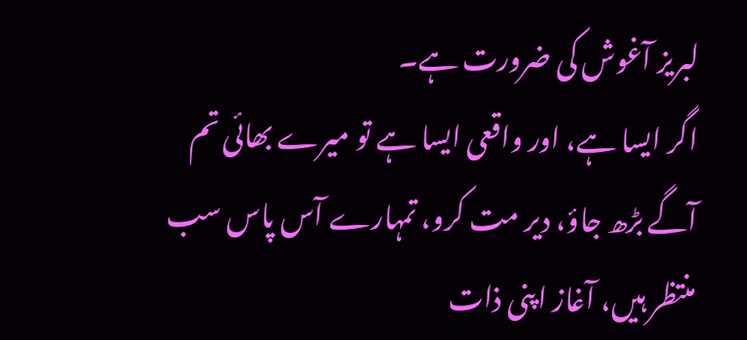لبریز آغوش کی ضرورت ہے۔
اگر ایسا ہے، اور واقعی ایسا ہے تو میرے بھائی تم آگے بڑھ جاؤ، دیر مت کرو، تمہارے آس پاس سب منتظر ہیں، آغاز اپنی ذات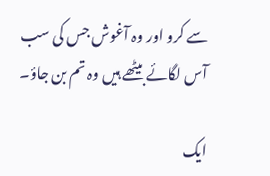سے کرو اور وہ آغوش جس کی سب آس لگائے بیٹھے ہیں وہ تم بن جاؤ۔

ایک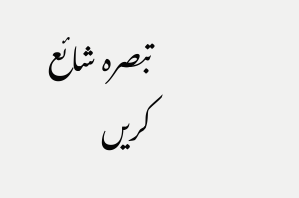تبصرہ شائع کریں